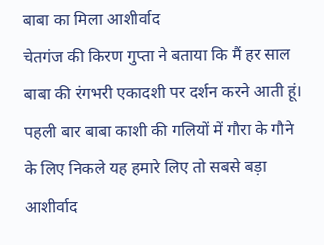बाबा का मिला आशीर्वाद
चेतगंज की किरण गुप्ता ने बताया कि मैं हर साल बाबा की रंगभरी एकादशी पर दर्शन करने आती हूं। पहली बार बाबा काशी की गलियों में गौरा के गौने के लिए निकले यह हमारे लिए तो सबसे बड़ा आशीर्वाद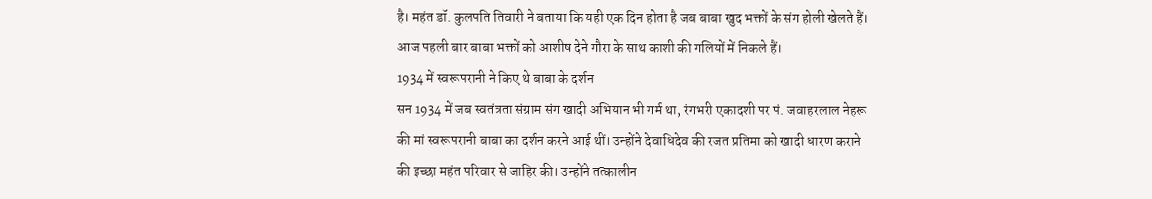है। महंत डॉ. कुलपति तिवारी ने बताया कि यही एक दिन होता है जब बाबा खुद भक्तों के संग होली खेलते हैं। आज पहली बार बाबा भक्तों को आशीष देने गौरा के साथ काशी की गलियों में निकले हैं।
1934 में स्वरूपरानी ने किए थे बाबा के दर्शन
सन 1934 में जब स्वतंत्रता संग्राम संग खादी अभियान भी गर्म था, रंगभरी एकादशी पर पं. जवाहरलाल नेहरू की मां स्वरूपरानी बाबा का दर्शन करने आई थीं। उन्होंने देवाधिदेव की रजत प्रतिमा को खादी धारण कराने की इच्छा महंत परिवार से जाहिर की। उन्होंने तत्कालीन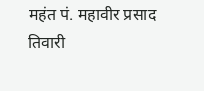महंत पं. महावीर प्रसाद तिवारी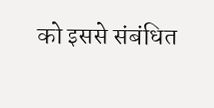को इससे संबंधित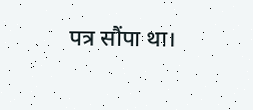पत्र सौंपा था।